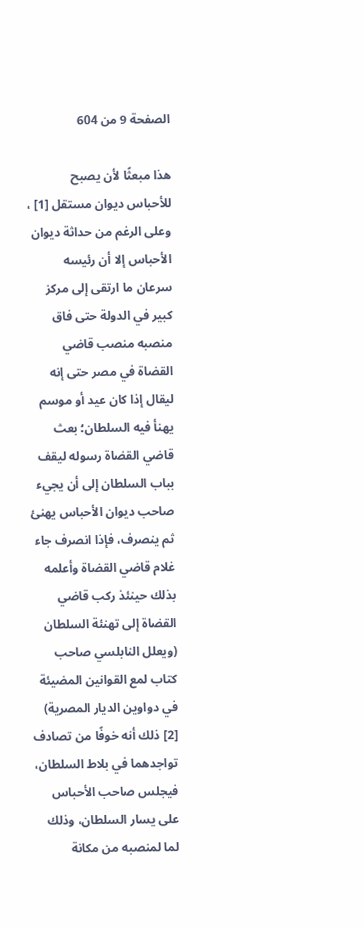الصفحة 9 من 604

هذا مبعثًا لأن يصبح للأحباس ديوان مستقل [1] ، وعلى الرغم من حداثة ديوان الأحباس إلا أن رئيسه سرعان ما ارتقى إلى مركز كبير في الدولة حتى فاق منصبه منصب قاضي القضاة في مصر حتى إنه ليقال إذا كان عيد أو موسم يهنأ فيه السلطان؛ بعث قاضي القضاة رسوله ليقف بباب السلطان إلى أن يجيء صاحب ديوان الأحباس يهنئ ثم ينصرف، فإذا انصرف جاء غلام قاضي القضاة وأعلمه بذلك حينئذ ركب قاضي القضاة إلى تهنئة السلطان (ويعلل النابلسي صاحب كتاب لمع القوانين المضيئة في دواوين الديار المصرية) [2] ذلك أنه خوفًا من تصادف تواجدهما في بلاط السلطان، فيجلس صاحب الأحباس على يسار السلطان، وذلك لما لمنصبه من مكانة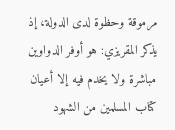مرموقة وحظوة لدى الدولة، إذ يذكر المقريزي: هو أوفر الدواوين مباشرة ولا يخدم فيه إلا أعيان كتاب المسلمين من الشهود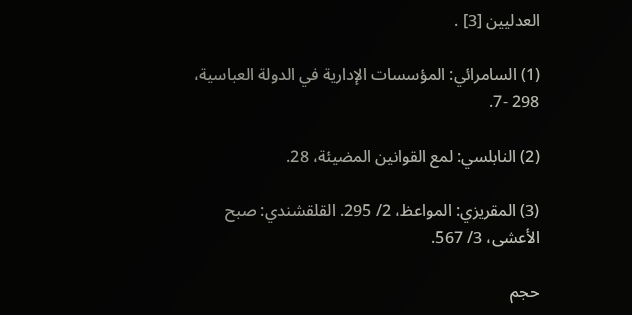العدليين [3] .

(1) السامرائي: المؤسسات الإدارية في الدولة العباسية، 298 -7.

(2) النابلسي: لمع القوانين المضيئة، 28.

(3) المقريزي: المواعظ، 2/ 295. القلقشندي: صبح الأعشى، 3/ 567.

حجم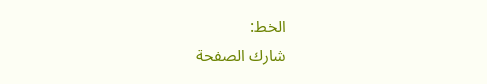الخط:
شارك الصفحة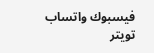فيسبوك واتساب تويتر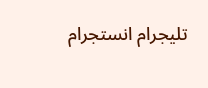تليجرام انستجرام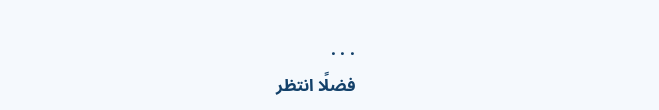. . .
فضلًا انتظر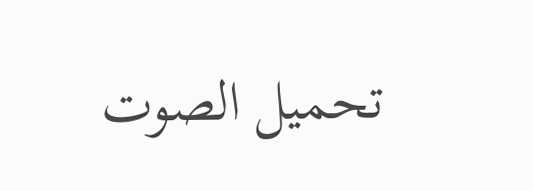تحميل الصوت